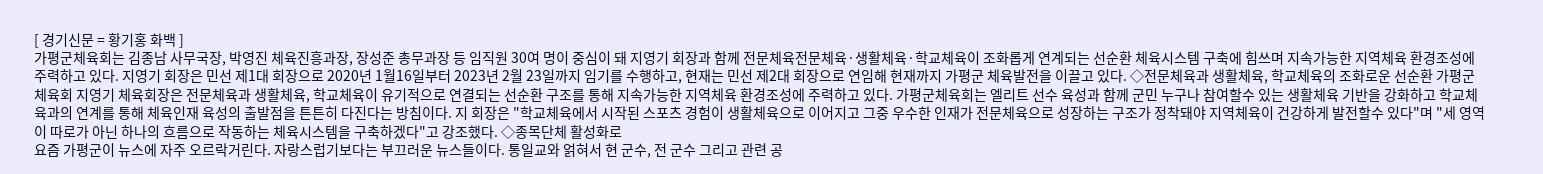[ 경기신문 = 황기홍 화백 ]
가평군체육회는 김종남 사무국장, 박영진 체육진흥과장, 장성준 총무과장 등 임직원 30여 명이 중심이 돼 지영기 회장과 함께 전문체육전문체육·생활체육·학교체육이 조화롭게 연계되는 선순환 체육시스템 구축에 힘쓰며 지속가능한 지역체육 환경조성에 주력하고 있다. 지영기 회장은 민선 제1대 회장으로 2020년 1월16일부터 2023년 2월 23일까지 임기를 수행하고, 현재는 민선 제2대 회장으로 연임해 현재까지 가평군 체육발전을 이끌고 있다. ◇전문체육과 생활체육, 학교체육의 조화로운 선순환 가평군체육회 지영기 체육회장은 전문체육과 생활체육, 학교체육이 유기적으로 연결되는 선순환 구조를 통해 지속가능한 지역체육 환경조성에 주력하고 있다. 가평군체육회는 엘리트 선수 육성과 함께 군민 누구나 참여할수 있는 생활체육 기반을 강화하고 학교체육과의 연계를 통해 체육인재 육성의 출발점을 튼튼히 다진다는 방침이다. 지 회장은 "학교체육에서 시작된 스포츠 경험이 생활체육으로 이어지고 그중 우수한 인재가 전문체육으로 성장하는 구조가 정착돼야 지역체육이 건강하게 발전할수 있다"며 "세 영역이 따로가 아닌 하나의 흐름으로 작동하는 체육시스템을 구축하겠다"고 강조했다. ◇종목단체 활성화로
요즘 가평군이 뉴스에 자주 오르락거린다. 자랑스럽기보다는 부끄러운 뉴스들이다. 통일교와 얽혀서 현 군수, 전 군수 그리고 관련 공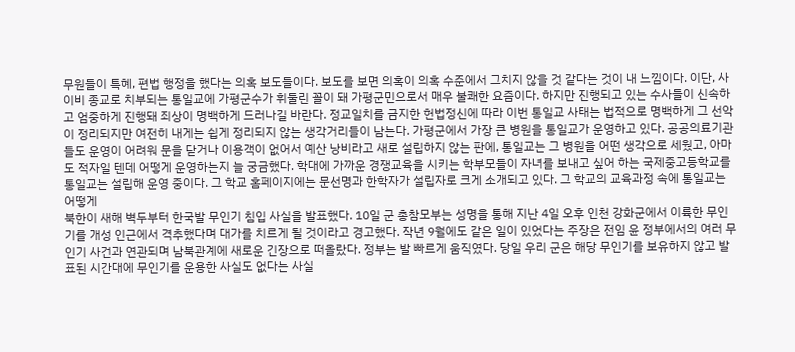무원들이 특혜, 편법 행정을 했다는 의혹 보도들이다. 보도를 보면 의혹이 의혹 수준에서 그치지 않을 것 같다는 것이 내 느낌이다. 이단, 사이비 종교로 치부되는 통일교에 가평군수가 휘둘린 꼴이 돼 가평군민으로서 매우 불쾌한 요즘이다. 하지만 진행되고 있는 수사들이 신속하고 엄중하게 진행돼 죄상이 명백하게 드러나길 바란다. 정교일치를 금지한 헌법정신에 따라 이번 통일교 사태는 법적으로 명백하게 그 선악이 정리되지만 여전히 내게는 쉽게 정리되지 않는 생각거리들이 남는다. 가평군에서 가장 큰 병원을 통일교가 운영하고 있다. 공공의료기관들도 운영이 어려워 문을 닫거나 이용객이 없어서 예산 낭비라고 새로 설립하지 않는 판에, 통일교는 그 병원을 어떤 생각으로 세웠고, 아마도 적자일 텐데 어떻게 운영하는지 늘 궁금했다. 학대에 가까운 경쟁교육을 시키는 학부모들이 자녀를 보내고 싶어 하는 국제중고등학교를 통일교는 설립해 운영 중이다. 그 학교 홈페이지에는 문선명과 한학자가 설립자로 크게 소개되고 있다. 그 학교의 교육과정 속에 통일교는 어떻게
북한이 새해 벽두부터 한국발 무인기 침입 사실을 발표했다. 10일 군 총참모부는 성명을 통해 지난 4일 오후 인천 강화군에서 이륙한 무인기를 개성 인근에서 격추했다며 대가를 치르게 될 것이라고 경고했다. 작년 9월에도 같은 일이 있었다는 주장은 전임 윤 정부에서의 여러 무인기 사건과 연관되며 남북관계에 새로운 긴장으로 떠올랐다. 정부는 발 빠르게 움직였다. 당일 우리 군은 해당 무인기를 보유하지 않고 발표된 시간대에 무인기를 운용한 사실도 없다는 사실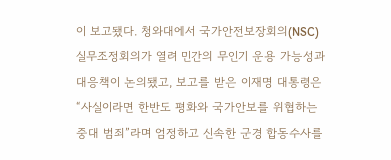이 보고됐다. 청와대에서 국가안전보장회의(NSC) 실무조정회의가 열려 민간의 무인기 운용 가능성과 대응책이 논의됐고, 보고를 받은 이재명 대통령은 “사실이라면 한반도 평화와 국가안보를 위협하는 중대 범죄”라며 엄정하고 신속한 군경 합동수사를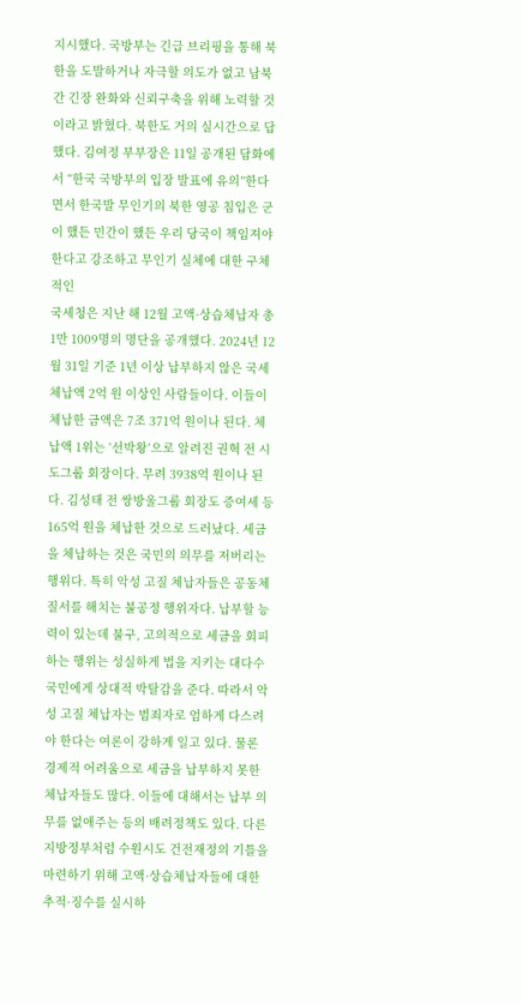지시했다. 국방부는 긴급 브리핑을 통해 북한을 도발하거나 자극할 의도가 없고 남북 간 긴장 완화와 신뢰구축을 위해 노력할 것이라고 밝혔다. 북한도 거의 실시간으로 답했다. 김여정 부부장은 11일 공개된 담화에서 “한국 국방부의 입장 발표에 유의”한다면서 한국발 무인기의 북한 영공 침입은 군이 했든 민간이 했든 우리 당국이 책임져야 한다고 강조하고 무인기 실체에 대한 구체적인
국세청은 지난 해 12월 고액·상습체납자 총 1만 1009명의 명단을 공개했다. 2024년 12월 31일 기준 1년 이상 납부하지 않은 국세 체납액 2억 원 이상인 사람들이다. 이들이 체납한 금액은 7조 371억 원이나 된다. 체납액 1위는 ‘선박왕’으로 알려진 권혁 전 시도그룹 회장이다. 무려 3938억 원이나 된다. 김성태 전 쌍방울그룹 회장도 증여세 등 165억 원을 체납한 것으로 드러났다. 세금을 체납하는 것은 국민의 의무를 저버리는 행위다. 특히 악성 고질 체납자들은 공동체 질서를 해치는 불공정 행위자다. 납부할 능력이 있는데 불구, 고의적으로 세금을 회피하는 행위는 성실하게 법을 지키는 대다수 국민에게 상대적 박탈감을 준다. 따라서 악성 고질 체납자는 범죄자로 엄하게 다스려야 한다는 여론이 강하게 일고 있다. 물론 경제적 어려움으로 세금을 납부하지 못한 체납자들도 많다. 이들에 대해서는 납부 의무를 없애주는 등의 배려정책도 있다. 다른 지방정부처럼 수원시도 건전재정의 기틀을 마련하기 위해 고액·상습체납자들에 대한 추적·징수를 실시하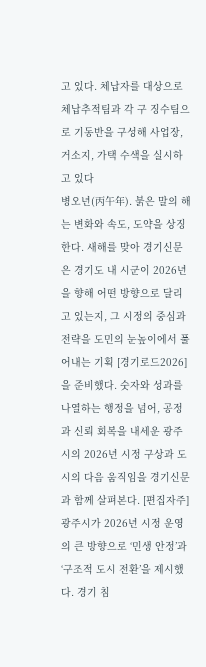고 있다. 체납자를 대상으로 체납추적팀과 각 구 징수팀으로 기동반을 구성해 사업장, 거소지, 가택 수색을 실시하고 있다
병오년(丙午年). 붉은 말의 해는 변화와 속도, 도약을 상징한다. 새해를 맞아 경기신문은 경기도 내 시군이 2026년을 향해 어떤 방향으로 달리고 있는지, 그 시정의 중심과 전략을 도민의 눈높이에서 풀어내는 기획 [경기로드2026]을 준비했다. 숫자와 성과를 나열하는 행정을 넘어, 공정과 신뢰 회복을 내세운 광주시의 2026년 시정 구상과 도시의 다음 움직임을 경기신문과 함께 살펴본다. [편집자주] 광주시가 2026년 시정 운영의 큰 방향으로 ‘민생 안정’과 ‘구조적 도시 전환’을 제시했다. 경기 침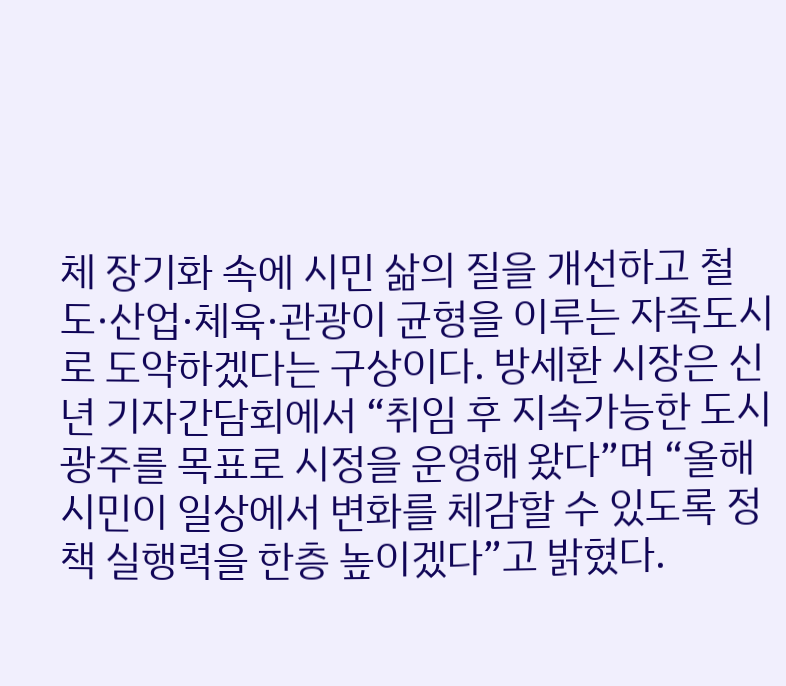체 장기화 속에 시민 삶의 질을 개선하고 철도·산업·체육·관광이 균형을 이루는 자족도시로 도약하겠다는 구상이다. 방세환 시장은 신년 기자간담회에서 “취임 후 지속가능한 도시 광주를 목표로 시정을 운영해 왔다”며 “올해 시민이 일상에서 변화를 체감할 수 있도록 정책 실행력을 한층 높이겠다”고 밝혔다.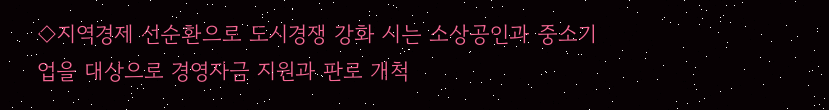◇지역경제 선순환으로 도시경쟁 강화 시는 소상공인과 중소기업을 대상으로 경영자금 지원과 판로 개척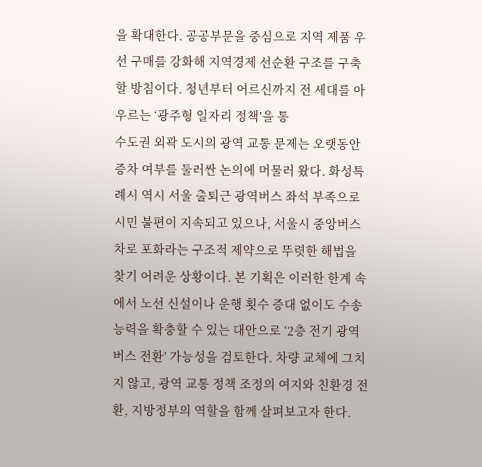을 확대한다. 공공부문을 중심으로 지역 제품 우선 구매를 강화해 지역경제 선순환 구조를 구축할 방침이다. 청년부터 어르신까지 전 세대를 아우르는 ‘광주형 일자리 정책’을 통
수도권 외곽 도시의 광역 교통 문제는 오랫동안 증차 여부를 둘러싼 논의에 머물러 왔다. 화성특례시 역시 서울 출퇴근 광역버스 좌석 부족으로 시민 불편이 지속되고 있으나, 서울시 중앙버스차로 포화라는 구조적 제약으로 뚜렷한 해법을 찾기 어려운 상황이다. 본 기획은 이러한 한계 속에서 노선 신설이나 운행 횟수 증대 없이도 수송 능력을 확충할 수 있는 대안으로 ‘2층 전기 광역버스 전환’ 가능성을 검토한다. 차량 교체에 그치지 않고, 광역 교통 정책 조정의 여지와 친환경 전환, 지방정부의 역할을 함께 살펴보고자 한다.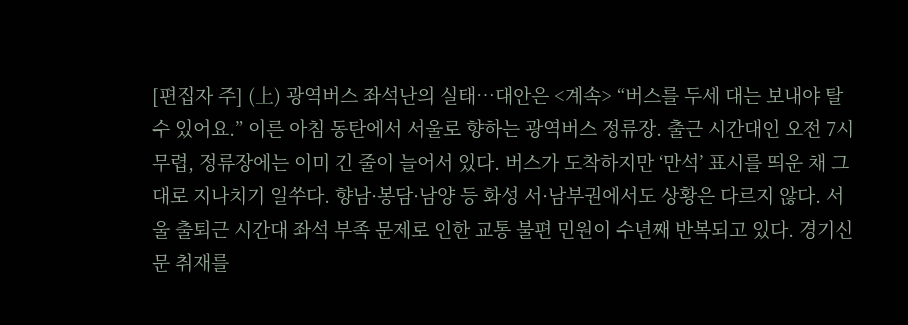[편집자 주] (上) 광역버스 좌석난의 실태…대안은 <계속> “버스를 두세 대는 보내야 탈 수 있어요.” 이른 아침 동탄에서 서울로 향하는 광역버스 정류장. 출근 시간대인 오전 7시 무렵, 정류장에는 이미 긴 줄이 늘어서 있다. 버스가 도착하지만 ‘만석’ 표시를 띄운 채 그대로 지나치기 일쑤다. 향남·봉담·남양 등 화성 서·남부권에서도 상황은 다르지 않다. 서울 출퇴근 시간대 좌석 부족 문제로 인한 교통 불편 민원이 수년째 반복되고 있다. 경기신문 취재를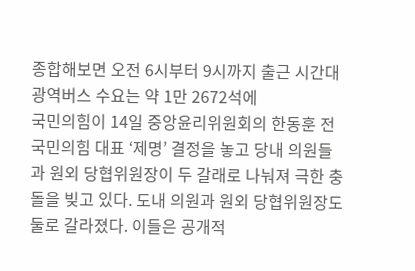종합해보면 오전 6시부터 9시까지 출근 시간대 광역버스 수요는 약 1만 2672석에
국민의힘이 14일 중앙윤리위원회의 한동훈 전 국민의힘 대표 ‘제명’ 결정을 놓고 당내 의원들과 원외 당협위원장이 두 갈래로 나눠져 극한 충돌을 빚고 있다. 도내 의원과 원외 당협위원장도 둘로 갈라졌다. 이들은 공개적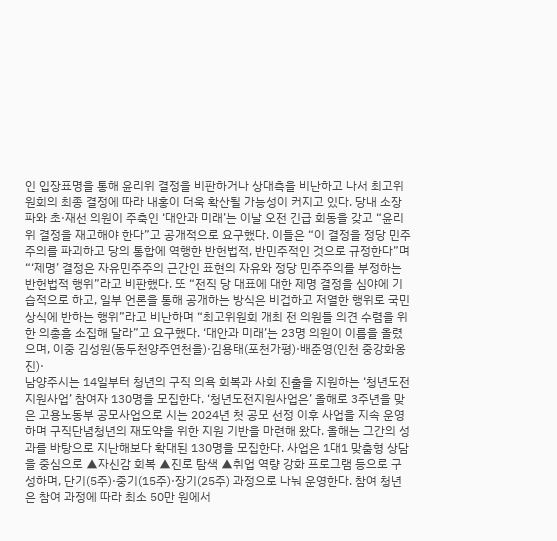인 입장표명을 통해 윤리위 결정을 비판하거나 상대측을 비난하고 나서 최고위원회의 최종 결정에 따라 내홍이 더욱 확산될 가능성이 커지고 있다. 당내 소장파와 초·재선 의원이 주축인 ‘대안과 미래’는 이날 오전 긴급 회동을 갖고 “윤리위 결정을 재고해야 한다”고 공개적으로 요구했다. 이들은 “이 결정을 정당 민주주의를 파괴하고 당의 통합에 역행한 반헌법적, 반민주적인 것으로 규정한다”며 “‘제명’ 결정은 자유민주주의 근간인 표현의 자유와 정당 민주주의를 부정하는 반헌법적 행위”라고 비판했다. 또 “전직 당 대표에 대한 제명 결정을 심야에 기습적으로 하고, 일부 언론을 통해 공개하는 방식은 비겁하고 저열한 행위로 국민 상식에 반하는 행위”라고 비난하며 “최고위원회 개최 전 의원들 의견 수렴을 위한 의총흘 소집해 달라”고 요구했다. ‘대안과 미래’는 23명 의원이 이름을 올렸으며, 이중 김성원(동두천양주연천을)·김용태(포천가평)·배준영(인천 중강화옹진)·
남양주시는 14일부터 청년의 구직 의욕 회복과 사회 진출을 지원하는 ‘청년도전지원사업’ 참여자 130명을 모집한다. ‘청년도전지원사업은’ 올해로 3주년을 맞은 고용노동부 공모사업으로 시는 2024년 첫 공모 선정 이후 사업을 지속 운영하며 구직단념청년의 재도약을 위한 지원 기반을 마련해 왔다. 올해는 그간의 성과를 바탕으로 지난해보다 확대된 130명을 모집한다. 사업은 1대1 맞춤형 상담을 중심으로 ▲자신감 회복 ▲진로 탐색 ▲취업 역량 강화 프로그램 등으로 구성하며, 단기(5주)·중기(15주)·장기(25주) 과정으로 나눠 운영한다. 참여 청년은 참여 과정에 따라 최소 50만 원에서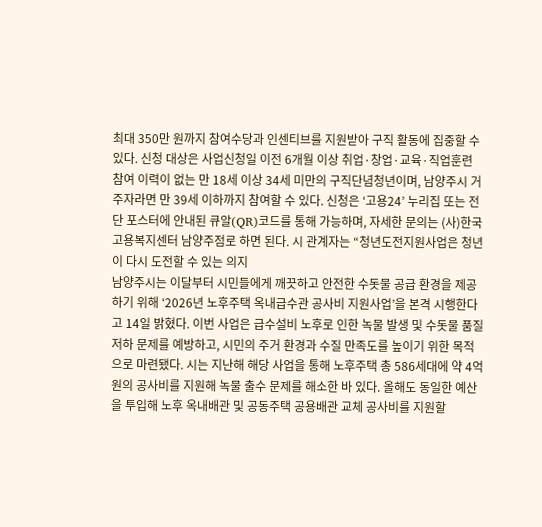최대 350만 원까지 참여수당과 인센티브를 지원받아 구직 활동에 집중할 수 있다. 신청 대상은 사업신청일 이전 6개월 이상 취업·창업·교육·직업훈련 참여 이력이 없는 만 18세 이상 34세 미만의 구직단념청년이며, 남양주시 거주자라면 만 39세 이하까지 참여할 수 있다. 신청은 ‘고용24’ 누리집 또는 전단 포스터에 안내된 큐알(QR)코드를 통해 가능하며, 자세한 문의는 (사)한국고용복지센터 남양주점로 하면 된다. 시 관계자는 “청년도전지원사업은 청년이 다시 도전할 수 있는 의지
남양주시는 이달부터 시민들에게 깨끗하고 안전한 수돗물 공급 환경을 제공하기 위해 ‘2026년 노후주택 옥내급수관 공사비 지원사업’을 본격 시행한다고 14일 밝혔다. 이번 사업은 급수설비 노후로 인한 녹물 발생 및 수돗물 품질 저하 문제를 예방하고, 시민의 주거 환경과 수질 만족도를 높이기 위한 목적으로 마련됐다. 시는 지난해 해당 사업을 통해 노후주택 총 586세대에 약 4억 원의 공사비를 지원해 녹물 출수 문제를 해소한 바 있다. 올해도 동일한 예산을 투입해 노후 옥내배관 및 공동주택 공용배관 교체 공사비를 지원할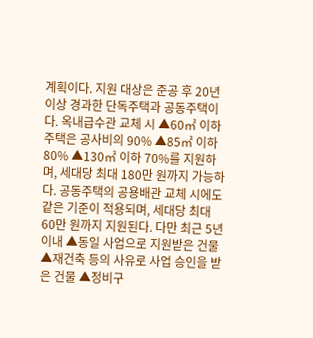계획이다. 지원 대상은 준공 후 20년 이상 경과한 단독주택과 공동주택이다. 옥내급수관 교체 시 ▲60㎡ 이하 주택은 공사비의 90% ▲85㎡ 이하 80% ▲130㎡ 이하 70%를 지원하며, 세대당 최대 180만 원까지 가능하다. 공동주택의 공용배관 교체 시에도 같은 기준이 적용되며, 세대당 최대 60만 원까지 지원된다. 다만 최근 5년 이내 ▲동일 사업으로 지원받은 건물 ▲재건축 등의 사유로 사업 승인을 받은 건물 ▲정비구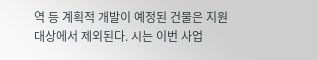역 등 계획적 개발이 예정된 건물은 지원 대상에서 제외된다. 시는 이번 사업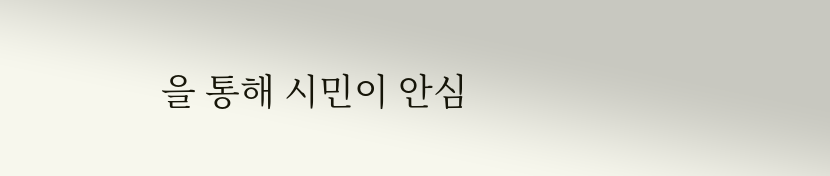을 통해 시민이 안심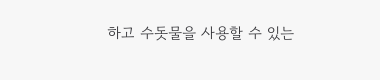하고 수돗물을 사용할 수 있는